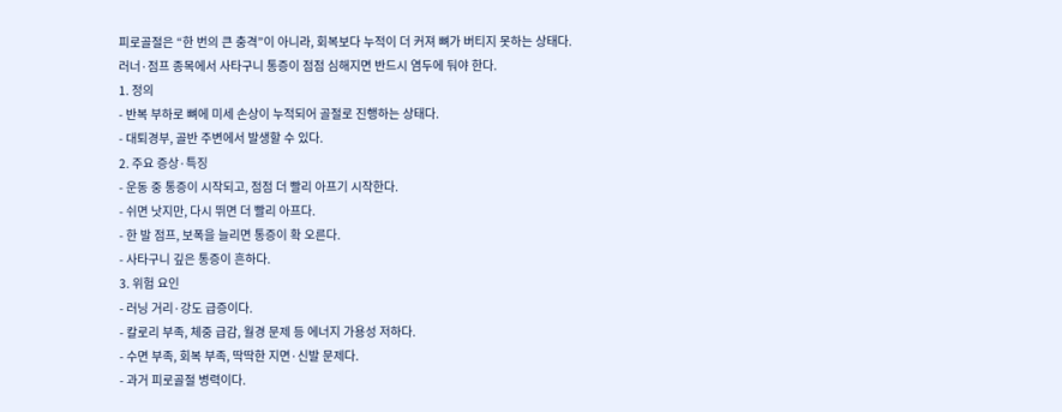피로골절은 “한 번의 큰 충격”이 아니라, 회복보다 누적이 더 커져 뼈가 버티지 못하는 상태다.
러너·점프 종목에서 사타구니 통증이 점점 심해지면 반드시 염두에 둬야 한다.
1. 정의
- 반복 부하로 뼈에 미세 손상이 누적되어 골절로 진행하는 상태다.
- 대퇴경부, 골반 주변에서 발생할 수 있다.
2. 주요 증상·특징
- 운동 중 통증이 시작되고, 점점 더 빨리 아프기 시작한다.
- 쉬면 낫지만, 다시 뛰면 더 빨리 아프다.
- 한 발 점프, 보폭을 늘리면 통증이 확 오른다.
- 사타구니 깊은 통증이 흔하다.
3. 위험 요인
- 러닝 거리·강도 급증이다.
- 칼로리 부족, 체중 급감, 월경 문제 등 에너지 가용성 저하다.
- 수면 부족, 회복 부족, 딱딱한 지면·신발 문제다.
- 과거 피로골절 병력이다.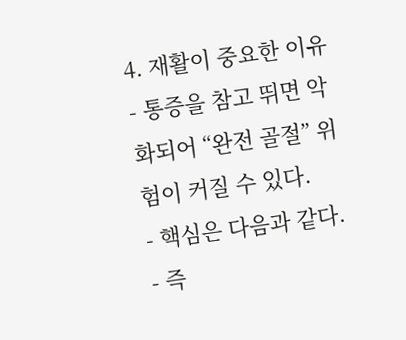4. 재활이 중요한 이유
- 통증을 참고 뛰면 악화되어 “완전 골절” 위험이 커질 수 있다.
- 핵심은 다음과 같다.
- 즉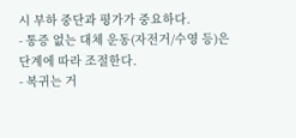시 부하 중단과 평가가 중요하다.
- 통증 없는 대체 운동(자전거/수영 등)은 단계에 따라 조절한다.
- 복귀는 거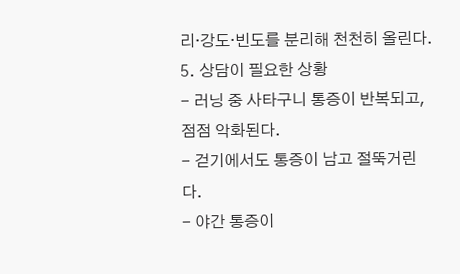리·강도·빈도를 분리해 천천히 올린다.
5. 상담이 필요한 상황
- 러닝 중 사타구니 통증이 반복되고, 점점 악화된다.
- 걷기에서도 통증이 남고 절뚝거린다.
- 야간 통증이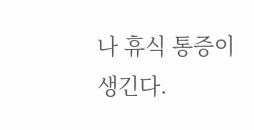나 휴식 통증이 생긴다.